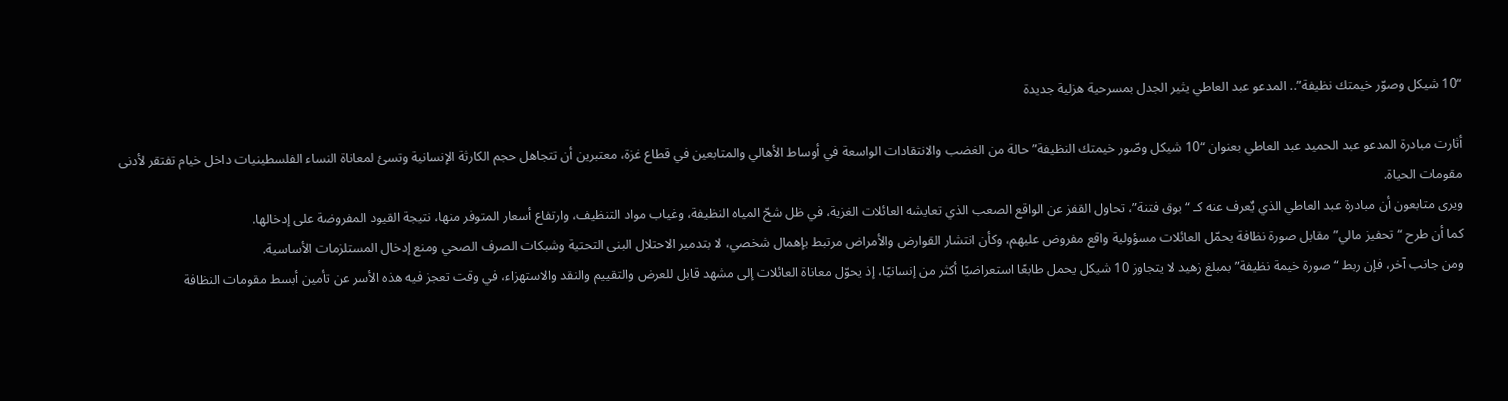“10 شيكل وصوّر خيمتك نظيفة”.. المدعو عبد العاطي يثير الجدل بمسرحية هزلية جديدة

أثارت مبادرة المدعو عبد الحميد عبد العاطي بعنوان “10 شيكل وصّور خيمتك النظيفة” حالة من الغضب والانتقادات الواسعة في أوساط الأهالي والمتابعين في قطاع غزة، معتبرين أن تتجاهل حجم الكارثة الإنسانية وتسئ لمعاناة النساء الفلسطينيات داخل خيام تفتقر لأدنى مقومات الحياة.
ويرى متابعون أن مبادرة عبد العاطي الذي يٌعرف عنه كـ “بوق فتنة”، تحاول القفز عن الواقع الصعب الذي تعايشه العائلات الغزية، في ظل شحّ المياه النظيفة، وغياب مواد التنظيف، وارتفاع أسعار المتوفر منها، نتيجة القيود المفروضة على إدخالها.
كما أن طرح “تحفيز مالي” مقابل صورة نظافة يحمّل العائلات مسؤولية واقع مفروض عليهم، وكأن انتشار القوارض والأمراض مرتبط بإهمال شخصي، لا بتدمير الاحتلال البنى التحتية وشبكات الصرف الصحي ومنع إدخال المستلزمات الأساسية.
ومن جانب آخر، فإن ربط “صورة خيمة نظيفة” بمبلغ زهيد لا يتجاوز 10 شيكل يحمل طابعًا استعراضيًا أكثر من إنسانيًا، إذ يحوّل معاناة العائلات إلى مشهد قابل للعرض والتقييم والنقد والاستهزاء، في وقت تعجز فيه هذه الأسر عن تأمين أبسط مقومات النظافة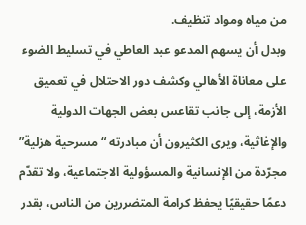من مياه ومواد تنظيف.
وبدل أن يسهم المدعو عبد العاطي في تسليط الضوء على معاناة الأهالي وكشف دور الاحتلال في تعميق الأزمة، إلى جانب تقاعس بعض الجهات الدولية والإغاثية، ويرى الكثيرون أن مبادرته “مسرحية هزلية” مجرّدة من الإنسانية والمسؤولية الاجتماعية، ولا تقدّم دعمًا حقيقيًا يحفظ كرامة المتضررين من الناس، بقدر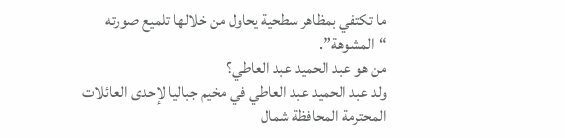ما تكتفي بمظاهر سطحية يحاول من خلالها تلميع صورته “المشوهة”.
من هو عبد الحميد عبد العاطي؟
ولد عبد الحميد عبد العاطي في مخيم جباليا لإحدى العائلات المحترمة المحافظة شمال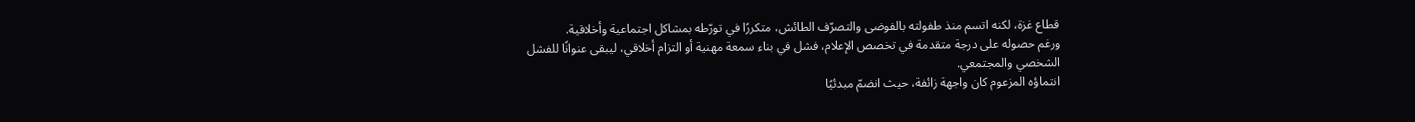قطاع غزة، لكنه اتسم منذ طفولته بالفوضى والتصرّف الطائش، متكررًا في تورّطه بمشاكل اجتماعية وأخلاقية.
ورغم حصوله على درجة متقدمة في تخصص الإعلام، فشل في بناء سمعة مهنية أو التزام أخلاقي، ليبقى عنوانًا للفشل الشخصي والمجتمعي.
انتماؤه المزعوم كان واجهة زائفة، حيث انضمّ مبدئيًا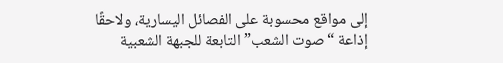إلى مواقع محسوبة على الفصائل اليسارية، ولاحقًا إذاعة “صوت الشعب” التابعة للجبهة الشعبية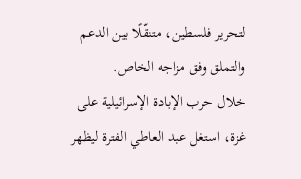لتحرير فلسطين، متنقّلًا بين الدعم والتملق وفق مزاجه الخاص.
خلال حرب الإبادة الإسرائيلية على غزة، استغل عبد العاطي الفترة ليظهر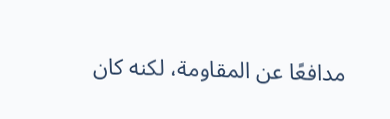مدافعًا عن المقاومة، لكنه كان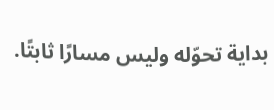بداية تحوّله وليس مسارًا ثابتًا.